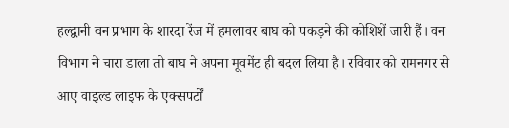हल्द्वानी वन प्रभाग के शारदा रेंज में हमलावर बाघ को पकड़ने की कोशिशें जारी हैं। वन विभाग ने चारा डाला तो बाघ ने अपना मूवमेंट ही बदल लिया है। रविवार को रामनगर से आए वाइल्ड लाइफ के एक्सपर्टों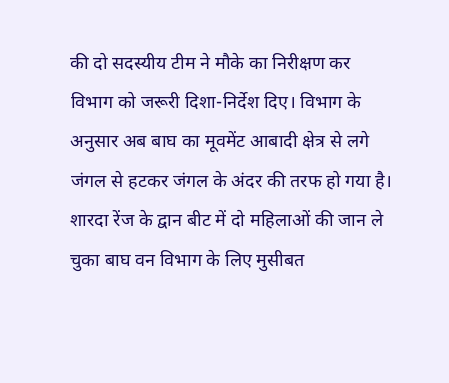की दो सदस्यीय टीम ने मौके का निरीक्षण कर विभाग को जरूरी दिशा-निर्देश दिए। विभाग के अनुसार अब बाघ का मूवमेंट आबादी क्षेत्र से लगे जंगल से हटकर जंगल के अंदर की तरफ हो गया है।
शारदा रेंज के द्वान बीट में दो महिलाओं की जान ले चुका बाघ वन विभाग के लिए मुसीबत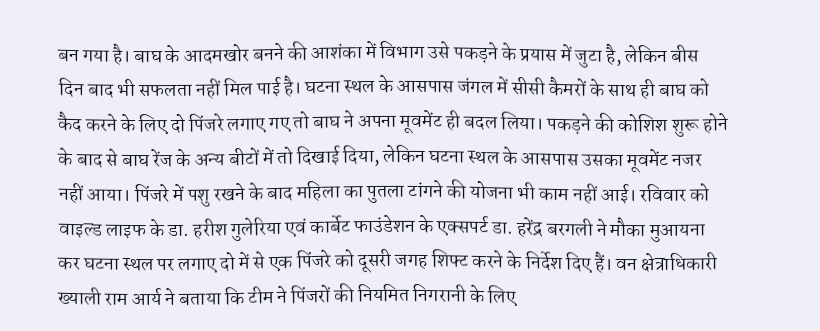बन गया है। बाघ के आदमखोर बनने की आशंका में विभाग उसे पकड़ने के प्रयास में जुटा है, लेकिन बीस दिन बाद भी सफलता नहीं मिल पाई है। घटना स्थल के आसपास जंगल में सीसी कैमरों के साथ ही बाघ को कैद करने के लिए दो पिंजरे लगाए गए तो बाघ ने अपना मूवमेंट ही बदल लिया। पकड़ने की कोशिश शुरू होने के बाद से बाघ रेंज के अन्य बीटों में तो दिखाई दिया, लेकिन घटना स्थल के आसपास उसका मूवमेंट नजर नहीं आया। पिंजरे में पशु रखने के बाद महिला का पुतला टांगने की योजना भी काम नहीं आई। रविवार को वाइल्ड लाइफ के डा. हरीश गुलेरिया एवं कार्बेट फाउंडेशन के एक्सपर्ट डा. हरेंद्र बरगली ने मौका मुआयना कर घटना स्थल पर लगाए दो में से एक पिंजरे को दूसरी जगह शिफ्ट करने के निर्देश दिए हैं। वन क्षेत्राधिकारी ख्याली राम आर्य ने बताया कि टीम ने पिंजरों की नियमित निगरानी के लिए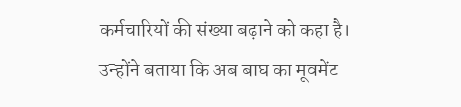कर्मचारियों की संख्या बढ़ाने को कहा है। उन्होंने बताया कि अब बाघ का मूवमेंट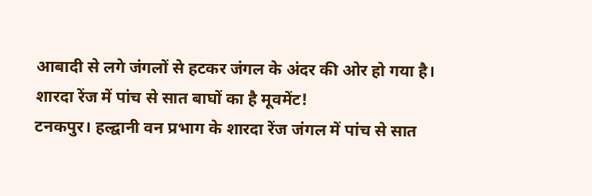आबादी से लगे जंगलों से हटकर जंगल के अंदर की ओर हो गया है।
शारदा रेंज में पांच से सात बाघों का है मूवमेंट!
टनकपुर। हल्द्वानी वन प्रभाग के शारदा रेंज जंगल में पांच से सात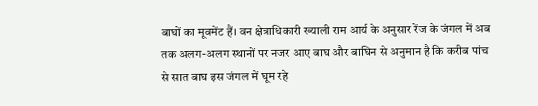बाघों का मूवमेंट हैं। वन क्षेत्राधिकारी ख्याली राम आर्य के अनुसार रेंज के जंगल में अब तक अलग-अलग स्थानों पर नजर आए बाघ और बाघिन से अनुमान है कि करीब पांच से सात बाघ इस जंगल में घूम रहे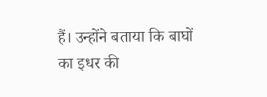हैं। उन्होंने बताया कि बाघों का इधर की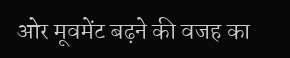ओर मूवमेंट बढ़ने की वजह का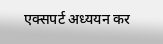एक्सपर्ट अध्ययन कर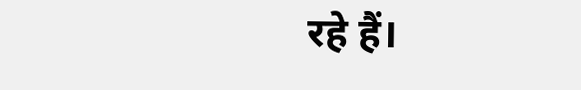रहे हैं।